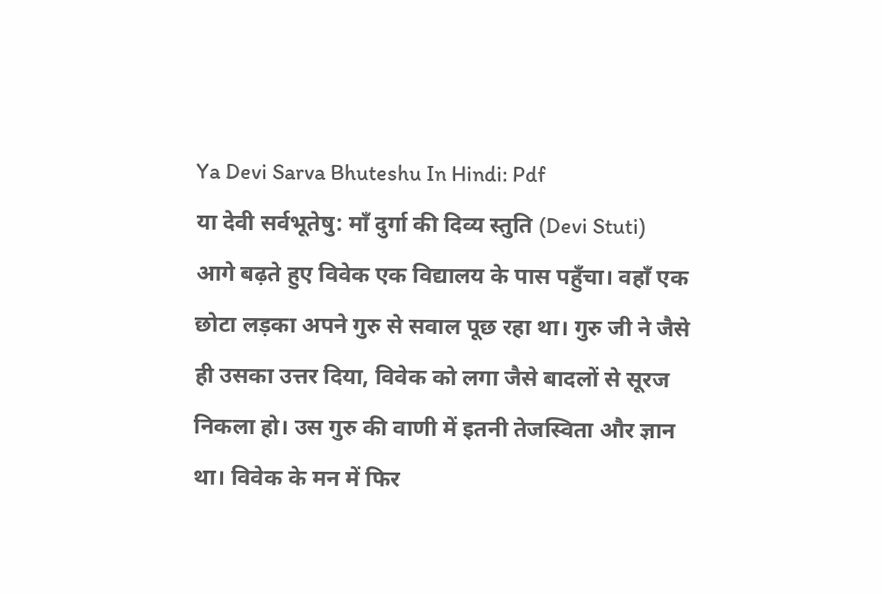Ya Devi Sarva Bhuteshu In Hindi: Pdf
या देवी सर्वभूतेषु: माँ दुर्गा की दिव्य स्तुति (Devi Stuti)
आगे बढ़ते हुए विवेक एक विद्यालय के पास पहुँचा। वहाँ एक छोटा लड़का अपने गुरु से सवाल पूछ रहा था। गुरु जी ने जैसे ही उसका उत्तर दिया, विवेक को लगा जैसे बादलों से सूरज निकला हो। उस गुरु की वाणी में इतनी तेजस्विता और ज्ञान था। विवेक के मन में फिर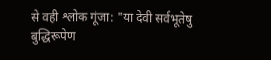से वही श्लोक गूंजा: "या देवी सर्वभूतेषु बुद्धिरूपेण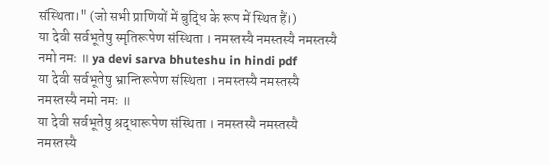संस्थिता।" (जो सभी प्राणियों में बुद्धि के रूप में स्थित हैं।)
या देवी सर्वभूतेषु स्मृतिरूपेण संस्थिता । नमस्तस्यै नमस्तस्यै नमस्तस्यै नमो नमः ॥ ya devi sarva bhuteshu in hindi pdf
या देवी सर्वभूतेषु भ्रान्तिरूपेण संस्थिता । नमस्तस्यै नमस्तस्यै नमस्तस्यै नमो नमः ॥
या देवी सर्वभूतेषु श्रद्धारूपेण संस्थिता । नमस्तस्यै नमस्तस्यै नमस्तस्यै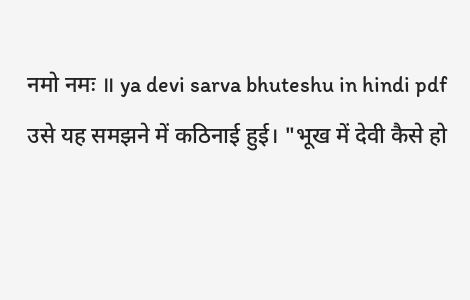नमो नमः ॥ ya devi sarva bhuteshu in hindi pdf
उसे यह समझने में कठिनाई हुई। "भूख में देवी कैसे हो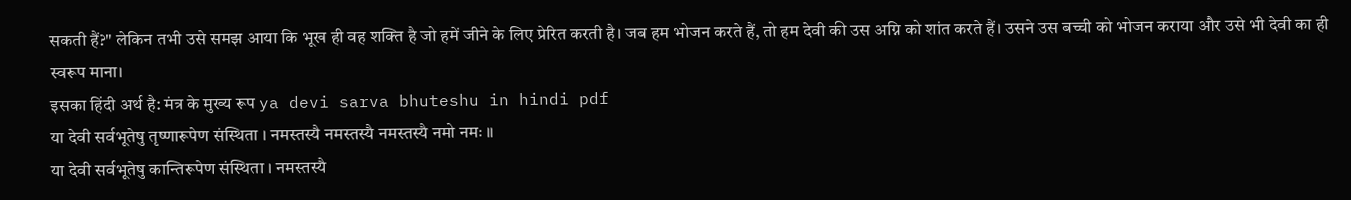सकती हैं?" लेकिन तभी उसे समझ आया कि भूख ही वह शक्ति है जो हमें जीने के लिए प्रेरित करती है। जब हम भोजन करते हैं, तो हम देवी की उस अग्नि को शांत करते हैं। उसने उस बच्ची को भोजन कराया और उसे भी देवी का ही स्वरूप माना।
इसका हिंदी अर्थ है: मंत्र के मुख्य रूप ya devi sarva bhuteshu in hindi pdf
या देवी सर्वभूतेषु तृष्णारूपेण संस्थिता । नमस्तस्यै नमस्तस्यै नमस्तस्यै नमो नमः ॥
या देवी सर्वभूतेषु कान्तिरूपेण संस्थिता । नमस्तस्यै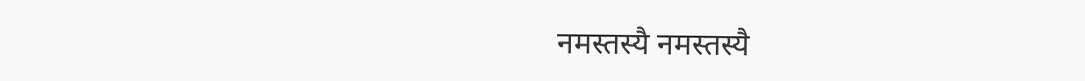नमस्तस्यै नमस्तस्यै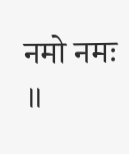नमो नमः ॥